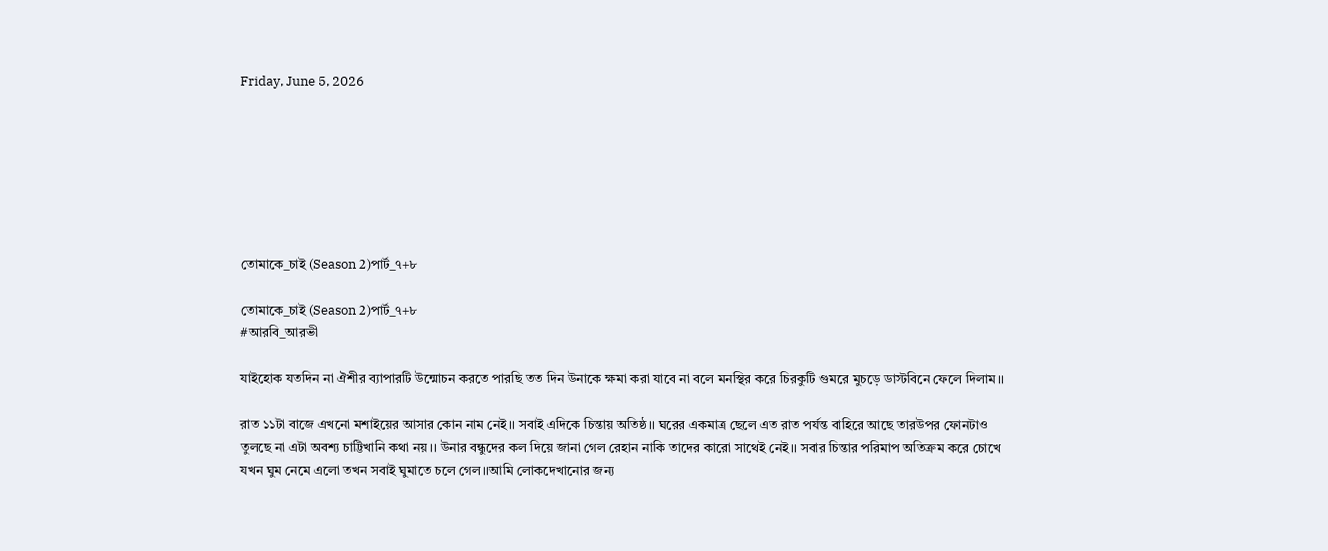Friday, June 5, 2026







তোমাকে_চাই (Season 2)পার্ট_৭+৮

তোমাকে_চাই (Season 2)পার্ট_৭+৮
#আরবি_আরভী

যাইহোক যতদিন না ঐশীর ব্যাপারটি উন্মোচন করতে পারছি তত দিন উনাকে ক্ষমা করা যাবে না বলে মনস্থির করে চিরকুটি গুমরে মুচড়ে ডাস্টবিনে ফেলে দিলাম।।

রাত ১১টা বাজে এখনো মশাইয়ের আসার কোন নাম নেই।। সবাই এদিকে চিন্তায় অতিষ্ঠ।। ঘরের একমাত্র ছেলে এত রাত পর্যন্ত বাহিরে আছে তারউপর ফোনটাও তুলছে না এটা অবশ্য চাট্টিখানি কথা নয়।। উনার বন্ধুদের কল দিয়ে জানা গেল রেহান নাকি তাদের কারো সাথেই নেই।। সবার চিন্তার পরিমাপ অতিক্রম করে চোখে যখন ঘুম নেমে এলো তখন সবাই ঘুমাতে চলে গেল।।আমি লোকদেখানোর জন্য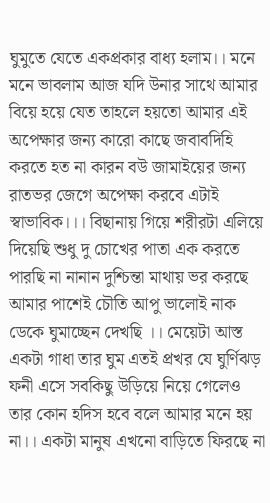ঘুমুতে যেতে একপ্রকার বাধ্য হলাম।। মনে মনে ভাবলাম আজ যদি উনার সাথে আমার বিয়ে হয়ে যেত তাহলে হয়তো আমার এই অপেক্ষার জন্য কারো কাছে জবাবদিহি করতে হত না কারন বউ জামাইয়ের জন্য রাতভর জেগে অপেক্ষা করবে এটাই স্বাভাবিক।।। বিছানায় গিয়ে শরীরটা এলিয়ে দিয়েছি শুধু দু চোখের পাতা এক করতে পারছি না নানান দুশ্চিন্তা মাথায় ভর করছে আমার পাশেই চৌতি আপু ভালোই নাক ডেকে ঘুমাচ্ছেন দেখছি ।। মেয়েটা আস্ত একটা গাধা তার ঘুম এতই প্রখর যে ঘুর্ণিঝড় ফনী এসে সবকিছু উড়িয়ে নিয়ে গেলেও তার কোন হদিস হবে বলে আমার মনে হয় না।। একটা মানুষ এখনো বাড়িতে ফিরছে না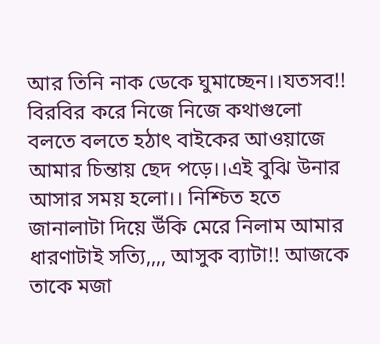আর তিনি নাক ডেকে ঘুমাচ্ছেন।।যতসব!! বিরবির করে নিজে নিজে কথাগুলো বলতে বলতে হঠাৎ বাইকের আওয়াজে আমার চিন্তায় ছেদ পড়ে।।এই বুঝি উনার আসার সময় হলো।। নিশ্চিত হতে জানালাটা দিয়ে উঁকি মেরে নিলাম আমার ধারণাটাই সত্যি,,,, আসুক ব্যাটা!! আজকে তাকে মজা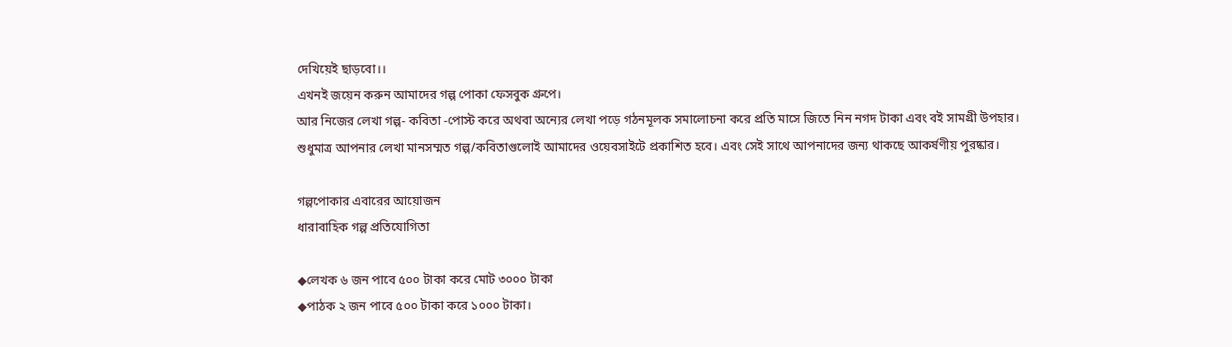দেখিয়েই ছাড়বো।।
এখনই জয়েন করুন আমাদের গল্প পোকা ফেসবুক গ্রুপে।
আর নিজের লেখা গল্প- কবিতা -পোস্ট করে অথবা অন্যের লেখা পড়ে গঠনমূলক সমালোচনা করে প্রতি মাসে জিতে নিন নগদ টাকা এবং বই সামগ্রী উপহার।
শুধুমাত্র আপনার লেখা মানসম্মত গল্প/কবিতাগুলোই আমাদের ওয়েবসাইটে প্রকাশিত হবে। এবং সেই সাথে আপনাদের জন্য থাকছে আকর্ষণীয় পুরষ্কার।

গল্পপোকার এবারের আয়োজন
ধারাবাহিক গল্প প্রতিযোগিতা

◆লেখক ৬ জন পাবে ৫০০ টাকা করে মোট ৩০০০ টাকা
◆পাঠক ২ জন পাবে ৫০০ টাকা করে ১০০০ টাকা।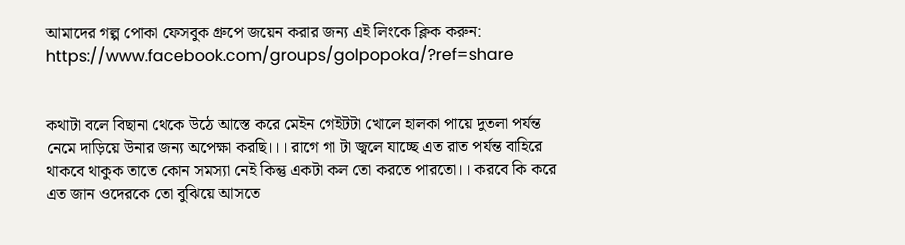আমাদের গল্প পোকা ফেসবুক গ্রুপে জয়েন করার জন্য এই লিংকে ক্লিক করুন: https://www.facebook.com/groups/golpopoka/?ref=share


কথাটা বলে বিছানা থেকে উঠে আস্তে করে মেইন গেইটটা খোলে হালকা পায়ে দুতলা পর্যন্ত নেমে দাড়িয়ে উনার জন্য অপেক্ষা করছি।।। রাগে গা টা জ্বলে যাচ্ছে এত রাত পর্যন্ত বাহিরে থাকবে থাকুক তাতে কোন সমস্যা নেই কিন্তু একটা কল তো করতে পারতো।। করবে কি করে এত জান ওদেরকে তো বুঝিয়ে আসতে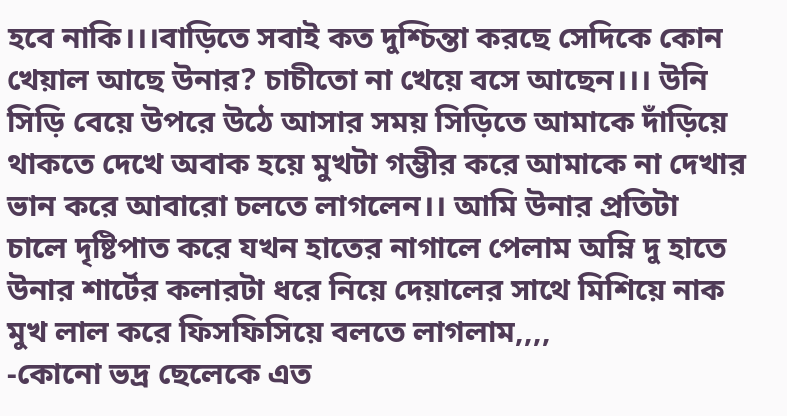হবে নাকি।।।বাড়িতে সবাই কত দুশ্চিন্তা করছে সেদিকে কোন খেয়াল আছে উনার? চাচীতো না খেয়ে বসে আছেন।।। উনি সিড়ি বেয়ে উপরে উঠে আসার সময় সিড়িতে আমাকে দাঁড়িয়ে থাকতে দেখে অবাক হয়ে মুখটা গম্ভীর করে আমাকে না দেখার ভান করে আবারো চলতে লাগলেন।। আমি উনার প্রতিটা চালে দৃষ্টিপাত করে যখন হাতের নাগালে পেলাম অম্নি দু হাতে উনার শার্টের কলারটা ধরে নিয়ে দেয়ালের সাথে মিশিয়ে নাক মুখ লাল করে ফিসফিসিয়ে বলতে লাগলাম,,,,
-কোনো ভদ্র ছেলেকে এত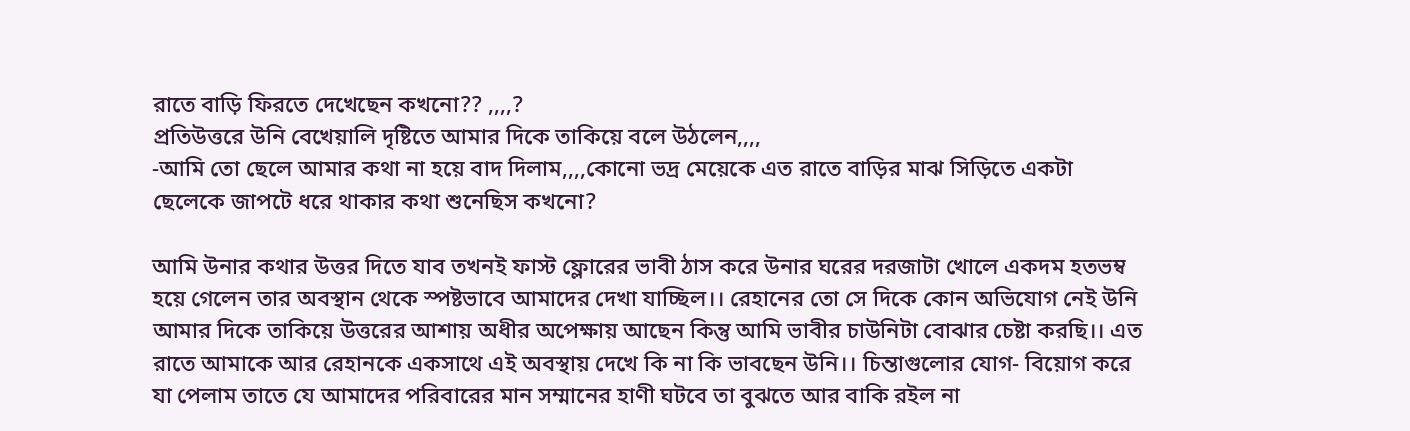রাতে বাড়ি ফিরতে দেখেছেন কখনো?? ,,,,?
প্রতিউত্তরে উনি বেখেয়ালি দৃষ্টিতে আমার দিকে তাকিয়ে বলে উঠলেন,,,,
-আমি তো ছেলে আমার কথা না হয়ে বাদ দিলাম,,,,কোনো ভদ্র মেয়েকে এত রাতে বাড়ির মাঝ সিড়িতে একটা ছেলেকে জাপটে ধরে থাকার কথা শুনেছিস কখনো?

আমি উনার কথার উত্তর দিতে যাব তখনই ফাস্ট ফ্লোরের ভাবী ঠাস করে উনার ঘরের দরজাটা খোলে একদম হতভম্ব হয়ে গেলেন তার অবস্থান থেকে স্পষ্টভাবে আমাদের দেখা যাচ্ছিল।। রেহানের তো সে দিকে কোন অভিযোগ নেই উনি আমার দিকে তাকিয়ে উত্তরের আশায় অধীর অপেক্ষায় আছেন কিন্তু আমি ভাবীর চাউনিটা বোঝার চেষ্টা করছি।। এত রাতে আমাকে আর রেহানকে একসাথে এই অবস্থায় দেখে কি না কি ভাবছেন উনি।। চিন্তাগুলোর যোগ- বিয়োগ করে যা পেলাম তাতে যে আমাদের পরিবারের মান সম্মানের হাণী ঘটবে তা বুঝতে আর বাকি রইল না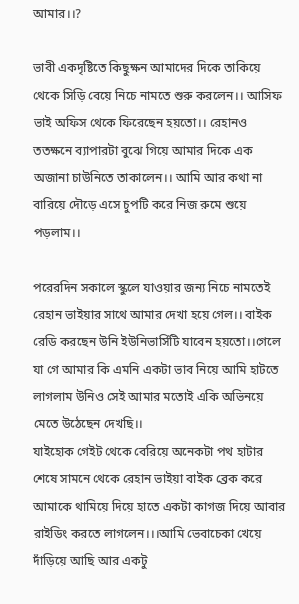আমার।।?

ভাবী একদৃষ্টিতে কিছুক্ষন আমাদের দিকে তাকিয়ে থেকে সিড়ি বেয়ে নিচে নামতে শুরু করলেন।। আসিফ ভাই অফিস থেকে ফিরেছেন হয়তো।। রেহানও ততক্ষনে ব্যাপারটা বুঝে গিয়ে আমার দিকে এক অজানা চাউনিতে তাকালেন।। আমি আর কথা না বারিয়ে দৌড়ে এসে চুপটি করে নিজ রুমে শুয়ে পড়লাম।।

পরেরদিন সকালে স্কুলে যাওয়ার জন্য নিচে নামতেই রেহান ভাইয়ার সাথে আমার দেখা হয়ে গেল।। বাইক রেডি করছেন উনি ইউনিভার্সিটি যাবেন হয়তো।।গেলে যা গে আমার কি এমনি একটা ভাব নিয়ে আমি হাটতে লাগলাম উনিও সেই আমার মতোই একি অভিনয়ে মেতে উঠেছেন দেখছি।।
যাইহোক গেইট থেকে বেরিয়ে অনেকটা পথ হাটার শেষে সামনে থেকে রেহান ভাইয়া বাইক ব্রেক করে আমাকে থামিয়ে দিয়ে হাতে একটা কাগজ দিয়ে আবার রাইডিং করতে লাগলেন।।।আমি ভেবাচেকা খেয়ে দাঁড়িয়ে আছি আর একটু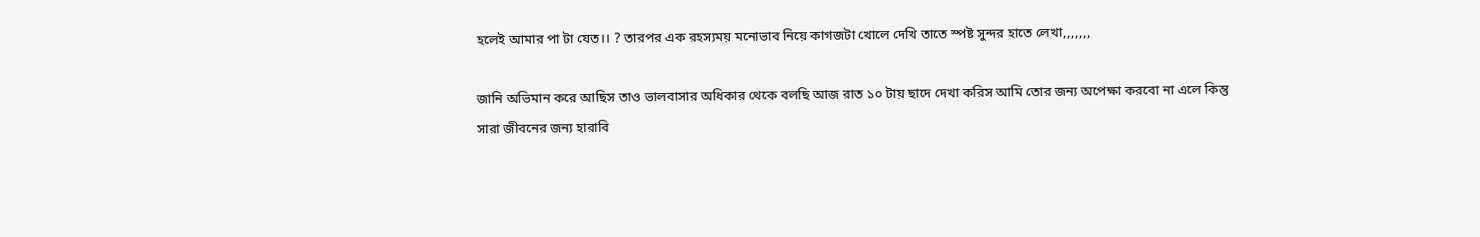হলেই আমার পা টা যেত।। ? তারপর এক রহস্যময় মনোভাব নিয়ে কাগজটা খোলে দেখি তাতে স্পষ্ট সুন্দর হাতে লেখা,,,,,,,

জানি অভিমান করে আছিস তাও ভালবাসার অধিকার থেকে বলছি আজ রাত ১০ টায় ছাদে দেখা করিস আমি তোর জন্য অপেক্ষা করবো না এলে কিন্তু সারা জীবনের জন্য হারাবি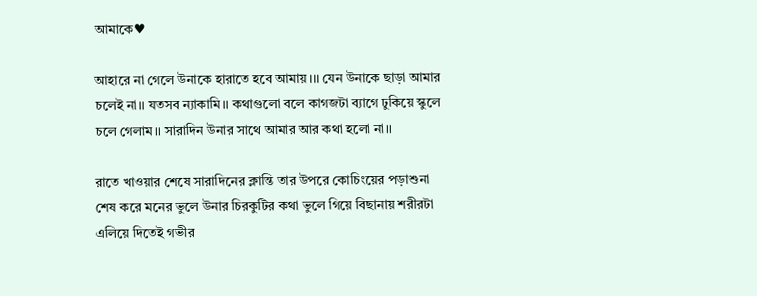আমাকে♥

আহারে না গেলে উনাকে হারাতে হবে আমায়।।। যেন উনাকে ছাড়া আমার চলেই না।। যতসব ন্যাকামি।। কথাগুলো বলে কাগজটা ব্যাগে ঢুকিয়ে স্কুলে চলে গেলাম।। সারাদিন উনার সাথে আমার আর কথা হলো না।।

রাতে খাওয়ার শেষে সারাদিনের ক্লান্তি তার উপরে কোচিংয়ের পড়াশুনা শেষ করে মনের ভুলে উনার চিরকুটির কথা ভুলে গিয়ে বিছানায় শরীরটা এলিয়ে দিতেই গভীর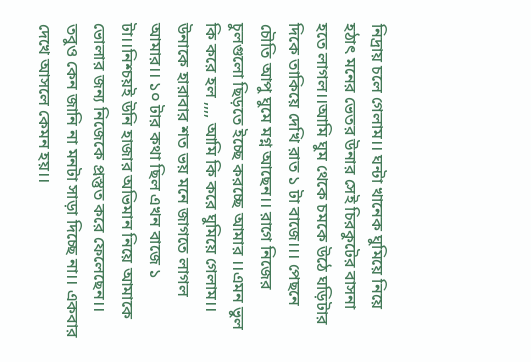নিদ্রায় চলে গেলাম।। ঘন্টা খানেক ঘুমিয়ে নিয়ে হঠাৎ মনের ভেতর উনার সেই চিরকুটের বাসনা হতে লাগল।।আমি ঘুম থেকে চমকে উঠে ঘড়িটার দিকে তাকিয়ে দেখি রাত ১ টা বাজে।।। পেছনে চৌতি আপু ঘুমে মগ্ন আছেন।। রাগে নিজের চুলগুলো ছিড়তে ইচ্ছে করচ্ছে আমার ।।এমন ভুল কি করে হল ,,,, আমি কি করে ঘুমিয়ে গেলাম।। উনাকে হারাবার শত ভয় মনে জাগতে লাগল আমার।। ১০ টার কথা ছিল এখন বাজে ১ টা।।নিশ্চয়ই উনি হাজার অভিমান নিয়ে আমাকে ভোলার জন্য নিজেকে প্রস্তুত করে ফেলেছেন।। তবুও কেন জানি না মনটা সাড়া দিচ্ছে না।। একবার দেখে আসলে কেমন হয়।।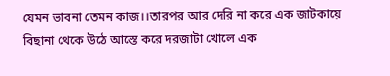যেমন ভাবনা তেমন কাজ।।তারপর আর দেরি না করে এক জাটকায়ে বিছানা থেকে উঠে আস্তে করে দরজাটা খোলে এক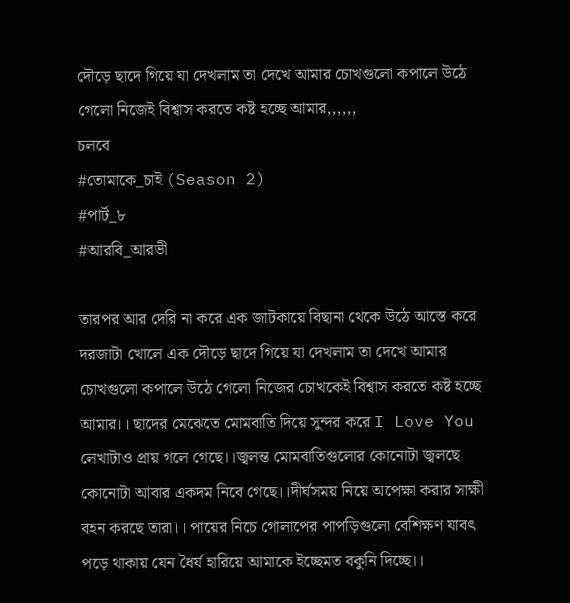দৌড়ে ছাদে গিয়ে যা দেখলাম তা দেখে আমার চোখগুলো কপালে উঠে গেলো নিজেই বিশ্বাস করতে কষ্ট হচ্ছে আমার,,,,,,
চলবে
#তোমাকে_চাই (Season 2)
#পার্ট_৮
#আরবি_আরভী

তারপর আর দেরি না করে এক জাটকায়ে বিছানা থেকে উঠে আস্তে করে দরজাটা খোলে এক দৌড়ে ছাদে গিয়ে যা দেখলাম তা দেখে আমার চোখগুলো কপালে উঠে গেলো নিজের চোখকেই বিশ্বাস করতে কষ্ট হচ্ছে আমার।। ছাদের মেঝেতে মোমবাতি দিয়ে সুন্দর করে I Love You লেখাটাও প্রায় গলে গেছে।।জ্বলন্ত মোমবাতিগুলোর কোনোটা জ্বলছে কোনোটা আবার একদম নিবে গেছে।।দীর্ঘসময় নিয়ে অপেক্ষা করার সাক্ষী বহন করছে তারা।। পায়ের নিচে গোলাপের পাপড়িগুলো বেশিক্ষণ যাবৎ পড়ে থাকায় যেন ধৈর্য হারিয়ে আমাকে ইচ্ছেমত বকুনি দিচ্ছে।।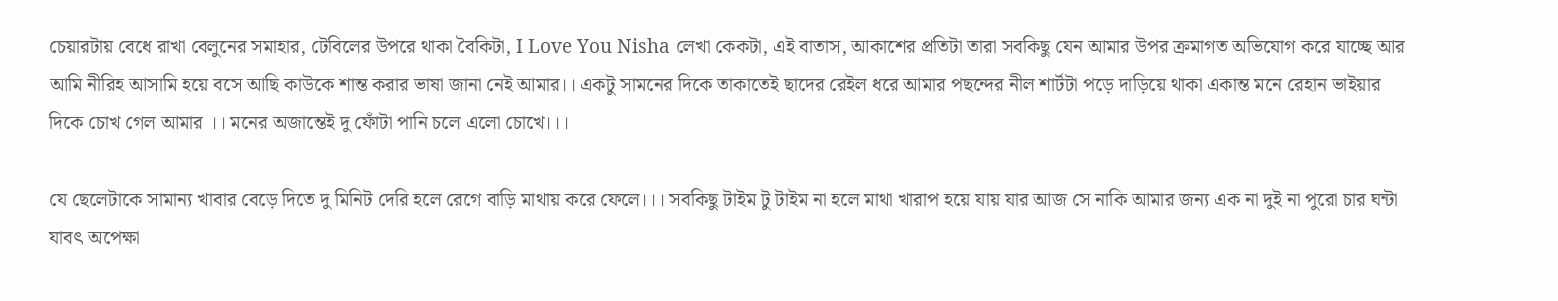চেয়ারটায় বেধে রাখা বেলুনের সমাহার, টেবিলের উপরে থাকা বৈকিটা, I Love You Nisha লেখা কেকটা, এই বাতাস, আকাশের প্রতিটা তারা সবকিছু যেন আমার উপর ক্রমাগত অভিযোগ করে যাচ্ছে আর আমি নীরিহ আসামি হয়ে বসে আছি কাউকে শান্ত করার ভাষা জানা নেই আমার।। একটু সামনের দিকে তাকাতেই ছাদের রেইল ধরে আমার পছন্দের নীল শার্টটা পড়ে দাড়িয়ে থাকা একান্ত মনে রেহান ভাইয়ার দিকে চোখ গেল আমার ।। মনের অজান্তেই দু ফোঁটা পানি চলে এলো চোখে।।।

যে ছেলেটাকে সামান্য খাবার বেড়ে দিতে দু মিনিট দেরি হলে রেগে বাড়ি মাথায় করে ফেলে।।। সবকিছু টাইম টু টাইম না হলে মাথা খারাপ হয়ে যায় যার আজ সে নাকি আমার জন্য এক না দুই না পুরো চার ঘন্টা যাবৎ অপেক্ষা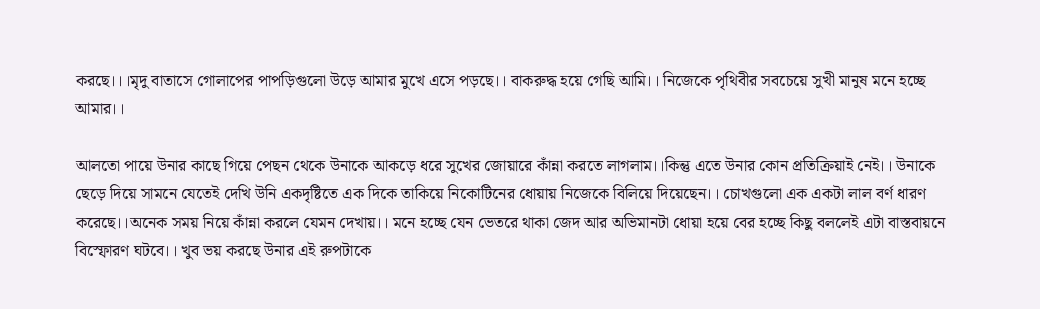করছে।।।মৃদু বাতাসে গোলাপের পাপড়িগুলো উড়ে আমার মুখে এসে পড়ছে।। বাকরুদ্ধ হয়ে গেছি আমি।। নিজেকে পৃথিবীর সবচেয়ে সুখী মানুষ মনে হচ্ছে আমার।।

আলতো পায়ে উনার কাছে গিয়ে পেছন থেকে উনাকে আকড়ে ধরে সুখের জোয়ারে কাঁন্না করতে লাগলাম।।কিন্তু এতে উনার কোন প্রতিক্রিয়াই নেই।। উনাকে ছেড়ে দিয়ে সামনে যেতেই দেখি উনি একদৃষ্টিতে এক দিকে তাকিয়ে নিকোটিনের ধোয়ায় নিজেকে বিলিয়ে দিয়েছেন।। চোখগুলো এক একটা লাল বর্ণ ধারণ করেছে।।অনেক সময় নিয়ে কাঁন্না করলে যেমন দেখায়।। মনে হচ্ছে যেন ভেতরে থাকা জেদ আর অভিমানটা ধোয়া হয়ে বের হচ্ছে কিছু বললেই এটা বাস্তবায়নে বিস্ফোরণ ঘটবে।। খুব ভয় করছে উনার এই রুপটাকে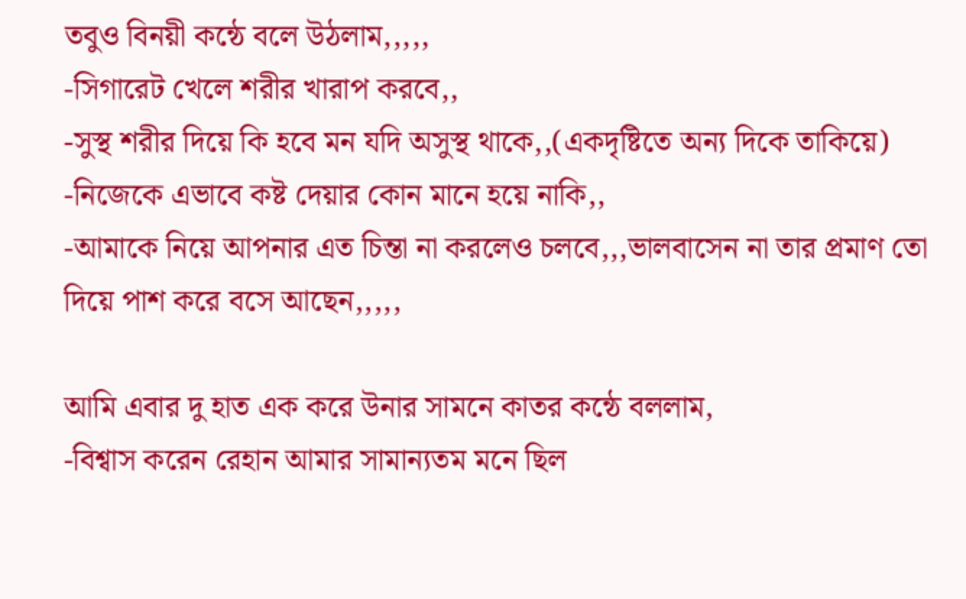তবুও বিনয়ী কন্ঠে বলে উঠলাম,,,,,
-সিগারেট খেলে শরীর খারাপ করবে,,
-সুস্থ শরীর দিয়ে কি হবে মন যদি অসুস্থ থাকে,,(একদৃষ্টিতে অন্য দিকে তাকিয়ে)
-নিজেকে এভাবে কষ্ট দেয়ার কোন মানে হয়ে নাকি,,
-আমাকে নিয়ে আপনার এত চিন্তা না করলেও চলবে,,,ভালবাসেন না তার প্রমাণ তো দিয়ে পাশ করে বসে আছেন,,,,,

আমি এবার দু হাত এক করে উনার সামনে কাতর কন্ঠে বললাম,
-বিশ্বাস করেন রেহান আমার সামান্যতম মনে ছিল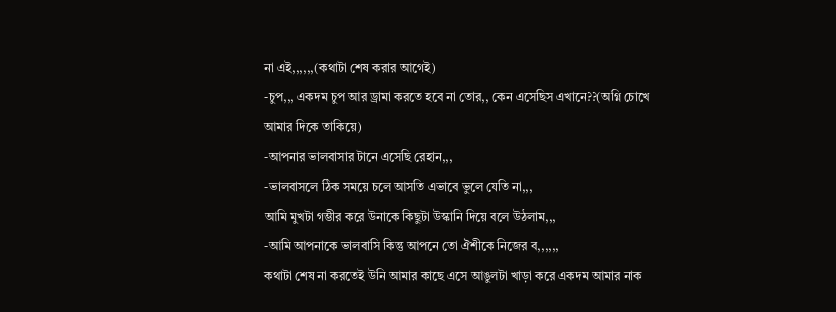না এই,,,,,,(কথাটা শেষ করার আগেই)
-চুপ,,, একদম চুপ আর ড্রামা করতে হবে না তোর,, কেন এসেছিস এখানে??(অগ্নি চোখে আমার দিকে তাকিয়ে)
-আপনার ভালবাসার টানে এসেছি রেহান,,,
-ভালবাসলে ঠিক সময়ে চলে আসতি এভাবে ভুলে যেতি না,,,
আমি মুখটা গম্ভীর করে উনাকে কিছুটা উস্কানি দিয়ে বলে উঠলাম,,,
-আমি আপনাকে ভালবাসি কিন্তু আপনে তো ঐশীকে নিজের ব,,,,,,
কথাটা শেষ না করতেই উনি আমার কাছে এসে আঙুলটা খাড়া করে একদম আমার নাক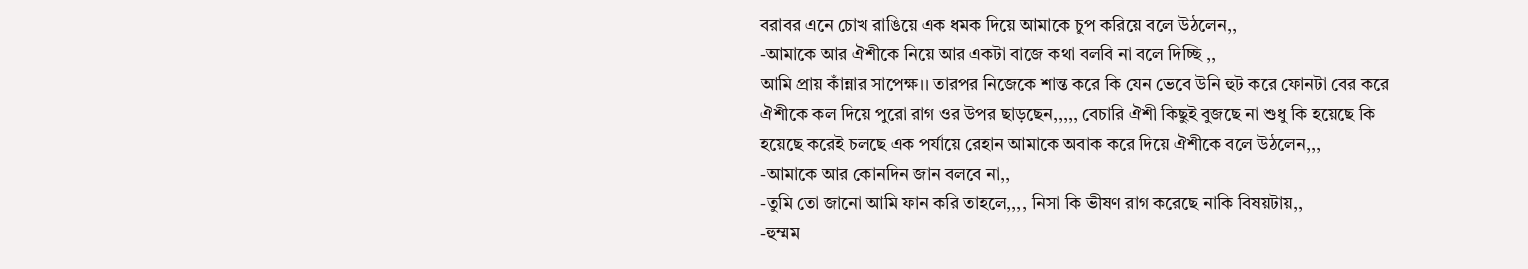বরাবর এনে চোখ রাঙিয়ে এক ধমক দিয়ে আমাকে চুপ করিয়ে বলে উঠলেন,,
-আমাকে আর ঐশীকে নিয়ে আর একটা বাজে কথা বলবি না বলে দিচ্ছি ,,
আমি প্রায় কাঁন্নার সাপেক্ষ।। তারপর নিজেকে শান্ত করে কি যেন ভেবে উনি হুট করে ফোনটা বের করে ঐশীকে কল দিয়ে পুরো রাগ ওর উপর ছাড়ছেন,,,,, বেচারি ঐশী কিছুই বুজছে না শুধু কি হয়েছে কি হয়েছে করেই চলছে এক পর্যায়ে রেহান আমাকে অবাক করে দিয়ে ঐশীকে বলে উঠলেন,,,
-আমাকে আর কোনদিন জান বলবে না,,
-তুমি তো জানো আমি ফান করি তাহলে,,,, নিসা কি ভীষণ রাগ করেছে নাকি বিষয়টায়,,
-হুম্মম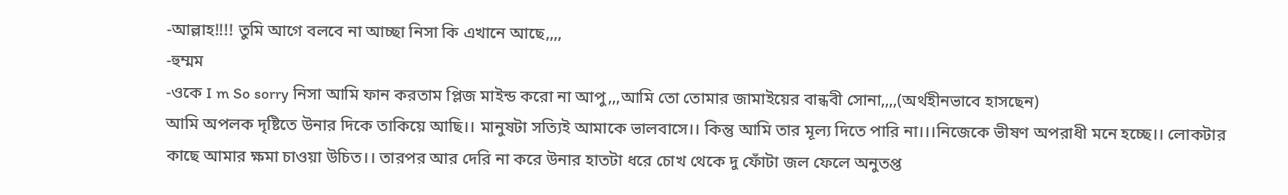-আল্লাহ!!!! তুমি আগে বলবে না আচ্ছা নিসা কি এখানে আছে,,,,
-হুম্মম
-ওকে I m So sorry নিসা আমি ফান করতাম প্লিজ মাইন্ড করো না আপু,,,আমি তো তোমার জামাইয়ের বান্ধবী সোনা,,,,(অর্থহীনভাবে হাসছেন)
আমি অপলক দৃষ্টিতে উনার দিকে তাকিয়ে আছি।। মানুষটা সত্যিই আমাকে ভালবাসে।। কিন্তু আমি তার মূল্য দিতে পারি না।।।নিজেকে ভীষণ অপরাধী মনে হচ্ছে।। লোকটার কাছে আমার ক্ষমা চাওয়া উচিত।। তারপর আর দেরি না করে উনার হাতটা ধরে চোখ থেকে দু ফোঁটা জল ফেলে অনুতপ্ত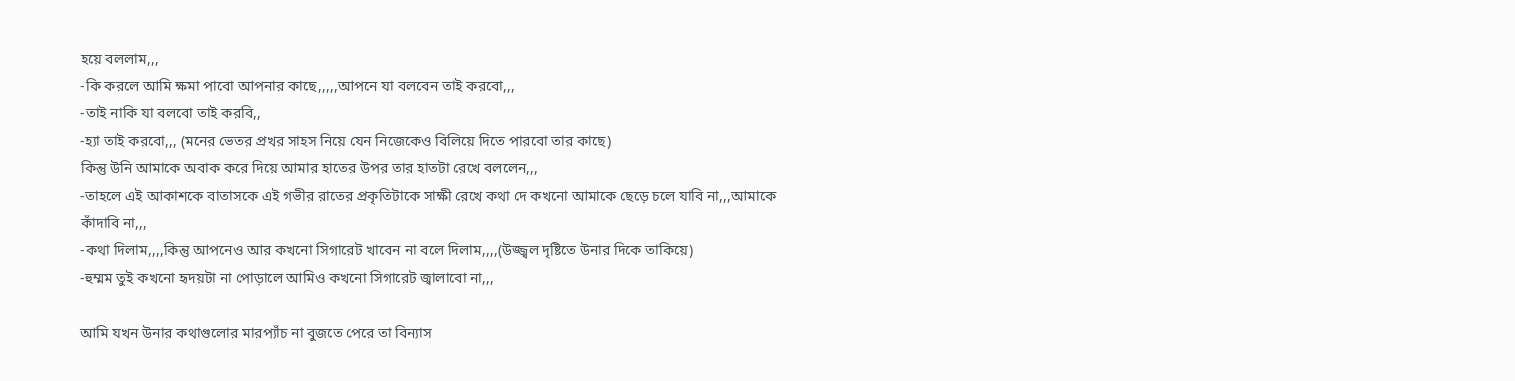হয়ে বললাম,,,
-কি করলে আমি ক্ষমা পাবো আপনার কাছে,,,,,আপনে যা বলবেন তাই করবো,,,
-তাই নাকি যা বলবো তাই করবি,,
-হ্যা তাই করবো,,, (মনের ভেতর প্রখর সাহস নিয়ে যেন নিজেকেও বিলিয়ে দিতে পারবো তার কাছে)
কিন্তু উনি আমাকে অবাক করে দিয়ে আমার হাতের উপর তার হাতটা রেখে বললেন,,,
-তাহলে এই আকাশকে বাতাসকে এই গভীর রাতের প্রকৃতিটাকে সাক্ষী রেখে কথা দে কখনো আমাকে ছেড়ে চলে যাবি না,,,আমাকে কাঁদাবি না,,,
-কথা দিলাম,,,,কিন্তু আপনেও আর কখনো সিগারেট খাবেন না বলে দিলাম,,,,(উজ্জ্বল দৃষ্টিতে উনার দিকে তাকিয়ে)
-হুম্মম তুই কখনো হৃদয়টা না পোড়ালে আমিও কখনো সিগারেট জ্বালাবো না,,,

আমি যখন উনার কথাগুলোর মারপ্যাঁচ না বুজতে পেরে তা বিন্যাস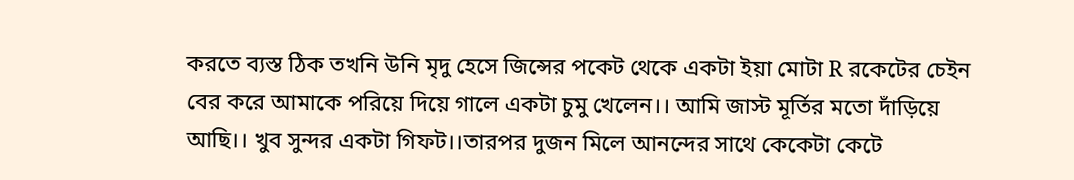করতে ব্যস্ত ঠিক তখনি উনি মৃদু হেসে জিন্সের পকেট থেকে একটা ইয়া মোটা R রকেটের চেইন বের করে আমাকে পরিয়ে দিয়ে গালে একটা চুমু খেলেন।। আমি জাস্ট মূর্তির মতো দাঁড়িয়ে আছি।। খুব সুন্দর একটা গিফট।।তারপর দুজন মিলে আনন্দের সাথে কেকেটা কেটে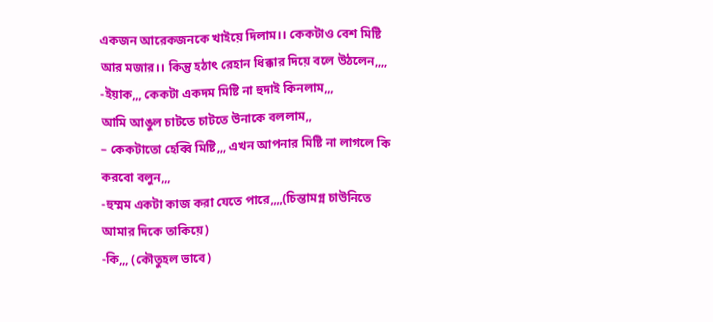একজন আরেকজনকে খাইয়ে দিলাম।। কেকটাও বেশ মিষ্টি আর মজার।। কিন্তু হঠাৎ রেহান ধিক্কার দিয়ে বলে উঠলেন,,,,
-ইয়াক,,, কেকটা একদম মিষ্টি না হুদাই কিনলাম,,,
আমি আঙুল চাটতে চাটতে উনাকে বললাম,,
– কেকটাতো হেব্বি মিষ্টি,,, এখন আপনার মিষ্টি না লাগলে কি করবো বলুন,,,
-হুম্মম একটা কাজ করা যেতে পারে,,,,(চিন্তামগ্ন চাউনিতে আমার দিকে তাকিয়ে)
-কি,,, (কৌতুহল ভাবে)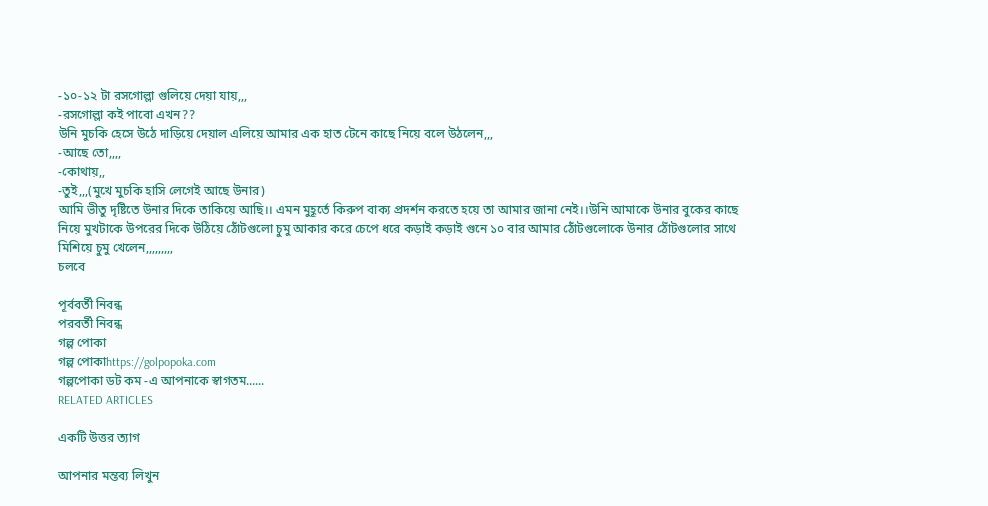-১০-১২ টা রসগোল্লা গুলিয়ে দেয়া যায়,,,
-রসগোল্লা কই পাবো এখন??
উনি মুচকি হেসে উঠে দাড়িয়ে দেয়াল এলিয়ে আমার এক হাত টেনে কাছে নিয়ে বলে উঠলেন,,,
-আছে তো,,,,
-কোথায়,,
-তুই,,,(মুখে মুচকি হাসি লেগেই আছে উনার)
আমি ভীতু দৃষ্টিতে উনার দিকে তাকিয়ে আছি।। এমন মুহূর্তে কিরুপ বাক্য প্রদর্শন করতে হয়ে তা আমার জানা নেই।।উনি আমাকে উনার বুকের কাছে নিয়ে মুখটাকে উপরের দিকে উঠিয়ে ঠোঁটগুলো চুমু আকার করে চেপে ধরে কড়াই কড়াই গুনে ১০ বার আমার ঠোঁটগুলোকে উনার ঠোঁটগুলোর সাথে মিশিয়ে চুমু খেলেন,,,,,,,,,
চলবে

পূর্ববর্তী নিবন্ধ
পরবর্তী নিবন্ধ
গল্প পোকা
গল্প পোকাhttps://golpopoka.com
গল্পপোকা ডট কম -এ আপনাকে স্বাগতম......
RELATED ARTICLES

একটি উত্তর ত্যাগ

আপনার মন্তব্য লিখুন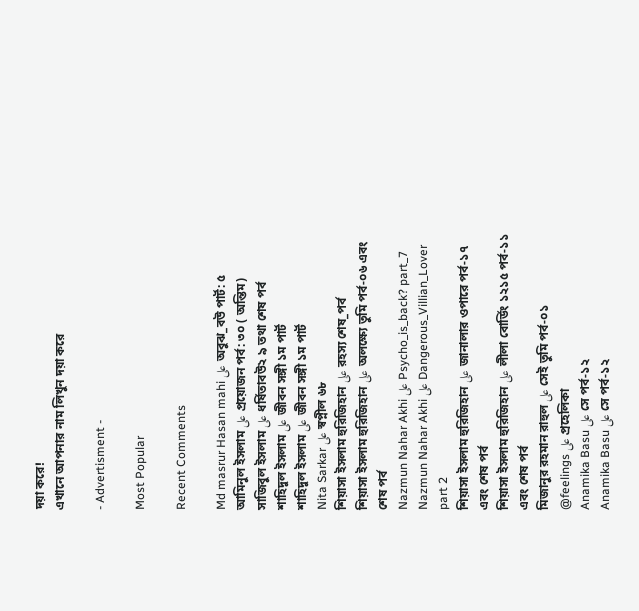দয়া করে!
এখানে আপনার নাম লিখুন দয়া করে

- Advertisment -

Most Popular

Recent Comments

Md masrur Hasan mahi على অবুঝ_বউ পার্ট: ৫
আমিনুল ইসলাম على প্রয়োজন পর্ব: ৩০ ( অন্তিম)
সাজিবুল ইসলাম على ধর্ষিতাবউ২ ৯ তথা শেষ পর্ব
শাহিদুল ইসলাম على জীবন সঙ্গী ১ম পার্ট
শাহিদুল ইসলাম على জীবন সঙ্গী ১ম পার্ট
Nita Sarkar على স্বপ্নীল ৬৮
শিয়াসা ইসলাম হুরিজিহান على রহস্য শেষ_পর্ব
শিয়াসা ইসলাম হুরিজিহান على অলক্ষ্যে তুমি পর্ব-০৬ এবং শেষ পর্ব
Nazmun Nahar Akhi على Psycho_is_back? part_7
Nazmun Nahar Akhi على Dangerous_Villian_Lover part 2
শিয়াসা ইসলাম হুরিজিহান على জানালার ওপারে পর্ব-১৭ এবং শেষ পর্ব
শিয়াসা ইসলাম হুরিজিহান على লীলা বোর্ডিং ১২১৫ পর্ব-১১ এবং শেষ পর্ব
মিজানুর রহমান রাহুল على সেই তুমি পর্ব-০১
@feelings على প্রহেলিকা
Anamika Basu على সে পর্ব-১২
Anamika Basu على সে পর্ব-১২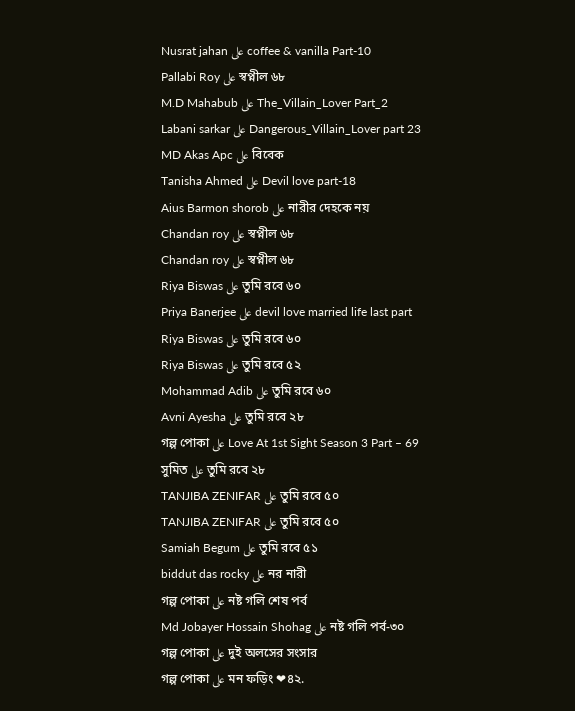Nusrat jahan على coffee & vanilla Part-10
Pallabi Roy على স্বপ্নীল ৬৮
M.D Mahabub على The_Villain_Lover Part_2
Labani sarkar على Dangerous_Villain_Lover part 23
MD Akas Apc على বিবেক
Tanisha Ahmed على Devil love part-18
Aius Barmon shorob على নারীর দেহকে নয়
Chandan roy على স্বপ্নীল ৬৮
Chandan roy على স্বপ্নীল ৬৮
Riya Biswas على তুমি রবে ৬০
Priya Banerjee على devil love married life last part
Riya Biswas على তুমি রবে ৬০
Riya Biswas على তুমি রবে ৫২
Mohammad Adib على তুমি রবে ৬০
Avni Ayesha على তুমি রবে ২৮
গল্প পোকা على Love At 1st Sight Season 3 Part – 69
সুমিত على তুমি রবে ২৮
TANJIBA ZENIFAR على তুমি রবে ৫০
TANJIBA ZENIFAR على তুমি রবে ৫০
Samiah Begum على তুমি রবে ৫১
biddut das rocky على নর নারী
গল্প পোকা على নষ্ট গলি শেষ পর্ব
Md Jobayer Hossain Shohag على নষ্ট গলি পর্ব-৩০
গল্প পোকা على দুই অলসের সংসার
গল্প পোকা على মন ফড়িং ❤৪২.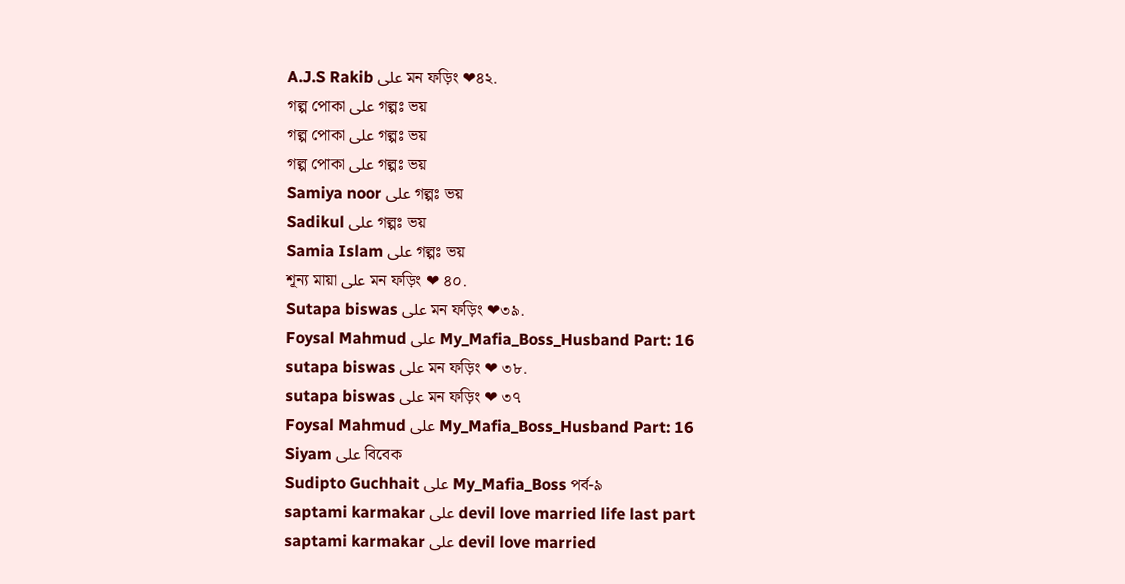A.J.S Rakib على মন ফড়িং ❤৪২.
গল্প পোকা على গল্পঃ ভয়
গল্প পোকা على গল্পঃ ভয়
গল্প পোকা على গল্পঃ ভয়
Samiya noor على গল্পঃ ভয়
Sadikul على গল্পঃ ভয়
Samia Islam على গল্পঃ ভয়
শূন্য মায়া على মন ফড়িং ❤ ৪০.
Sutapa biswas على মন ফড়িং ❤৩৯.
Foysal Mahmud على My_Mafia_Boss_Husband Part: 16
sutapa biswas على মন ফড়িং ❤ ৩৮.
sutapa biswas على মন ফড়িং ❤ ৩৭
Foysal Mahmud على My_Mafia_Boss_Husband Part: 16
Siyam على বিবেক
Sudipto Guchhait على My_Mafia_Boss পর্ব-৯
saptami karmakar على devil love married life last part
saptami karmakar على devil love married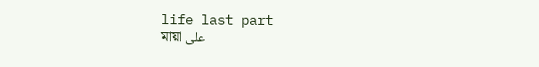life last part
মায়া على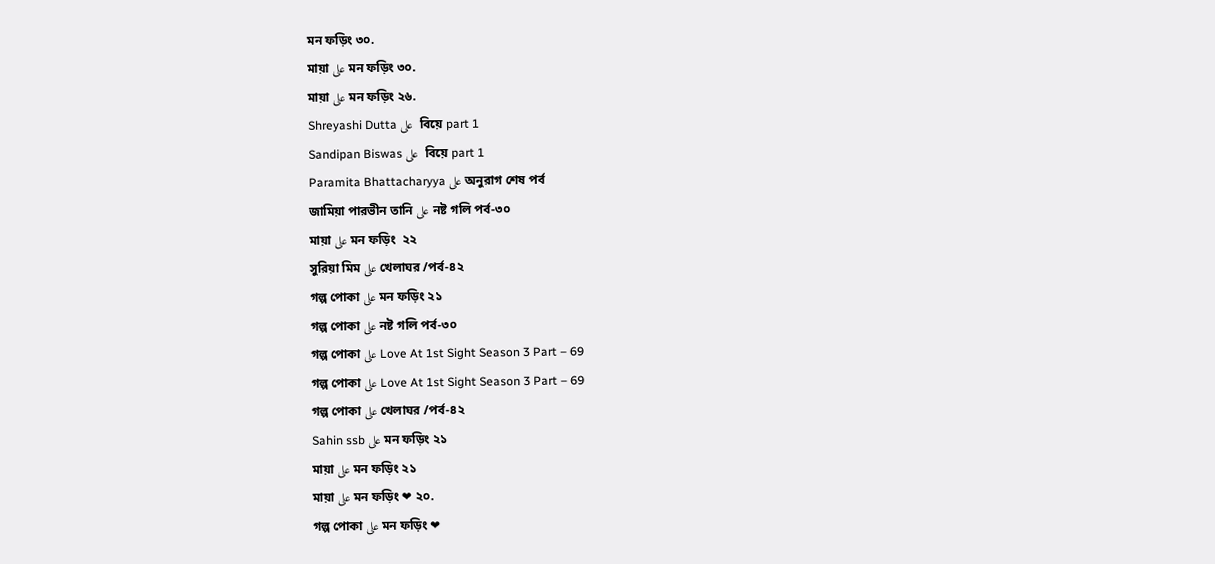মন ফড়িং ৩০.
মায়া على মন ফড়িং ৩০.
মায়া على মন ফড়িং ২৬.
Shreyashi Dutta على  বিয়ে part 1
Sandipan Biswas على  বিয়ে part 1
Paramita Bhattacharyya على অনুরাগ শেষ পর্ব
জামিয়া পারভীন তানি على নষ্ট গলি পর্ব-৩০
মায়া على মন ফড়িং  ২২
সুরিয়া মিম على খেলাঘর /পর্ব-৪২
গল্প পোকা على মন ফড়িং ২১
গল্প পোকা على নষ্ট গলি পর্ব-৩০
গল্প পোকা على Love At 1st Sight Season 3 Part – 69
গল্প পোকা على Love At 1st Sight Season 3 Part – 69
গল্প পোকা على খেলাঘর /পর্ব-৪২
Sahin ssb على মন ফড়িং ২১
মায়া على মন ফড়িং ২১
মায়া على মন ফড়িং ❤ ২০.
গল্প পোকা على মন ফড়িং ❤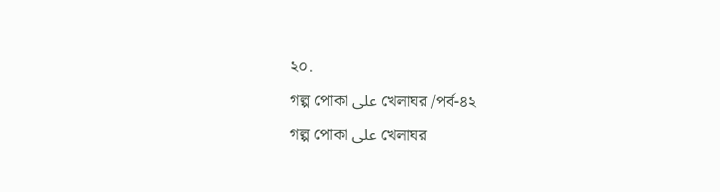২০.
গল্প পোকা على খেলাঘর /পর্ব-৪২
গল্প পোকা على খেলাঘর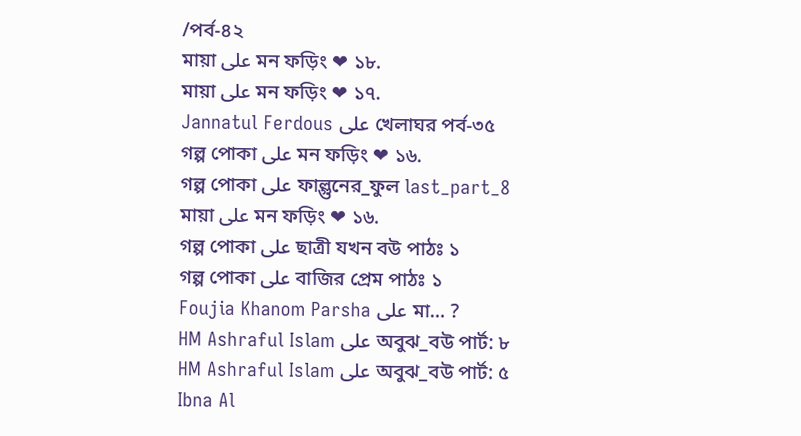/পর্ব-৪২
মায়া على মন ফড়িং ❤ ১৮.
মায়া على মন ফড়িং ❤ ১৭.
Jannatul Ferdous على খেলাঘর পর্ব-৩৫
গল্প পোকা على মন ফড়িং ❤ ১৬.
গল্প পোকা على ফাল্গুনের_ফুল last_part_8
মায়া على মন ফড়িং ❤ ১৬.
গল্প পোকা على ছাত্রী যখন বউ পাঠঃ ১
গল্প পোকা على বাজির প্রেম পাঠঃ ১
Foujia Khanom Parsha على মা… ?
HM Ashraful Islam على অবুঝ_বউ পার্ট: ৮
HM Ashraful Islam على অবুঝ_বউ পার্ট: ৫
Ibna Al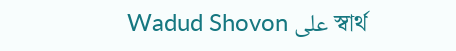Wadud Shovon على স্বার্থ